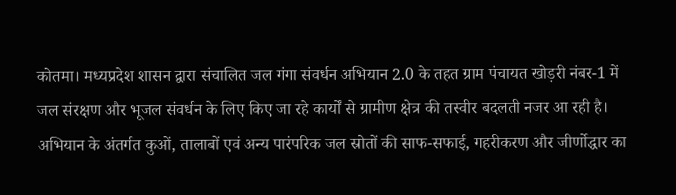कोतमा। मध्यप्रदेश शासन द्वारा संचालित जल गंगा संवर्धन अभियान 2.0 के तहत ग्राम पंचायत खोड़री नंबर-1 में जल संरक्षण और भूजल संवर्धन के लिए किए जा रहे कार्यों से ग्रामीण क्षेत्र की तस्वीर बदलती नजर आ रही है। अभियान के अंतर्गत कुओं, तालाबों एवं अन्य पारंपरिक जल स्रोतों की साफ-सफाई, गहरीकरण और जीर्णोद्धार का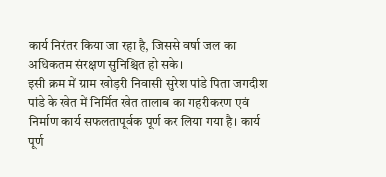कार्य निरंतर किया जा रहा है, जिससे वर्षा जल का अधिकतम संरक्षण सुनिश्चित हो सके।
इसी क्रम में ग्राम खोड़री निवासी सुरेश पांडे पिता जगदीश पांडे के खेत में निर्मित खेत तालाब का गहरीकरण एवं निर्माण कार्य सफलतापूर्वक पूर्ण कर लिया गया है। कार्य पूर्ण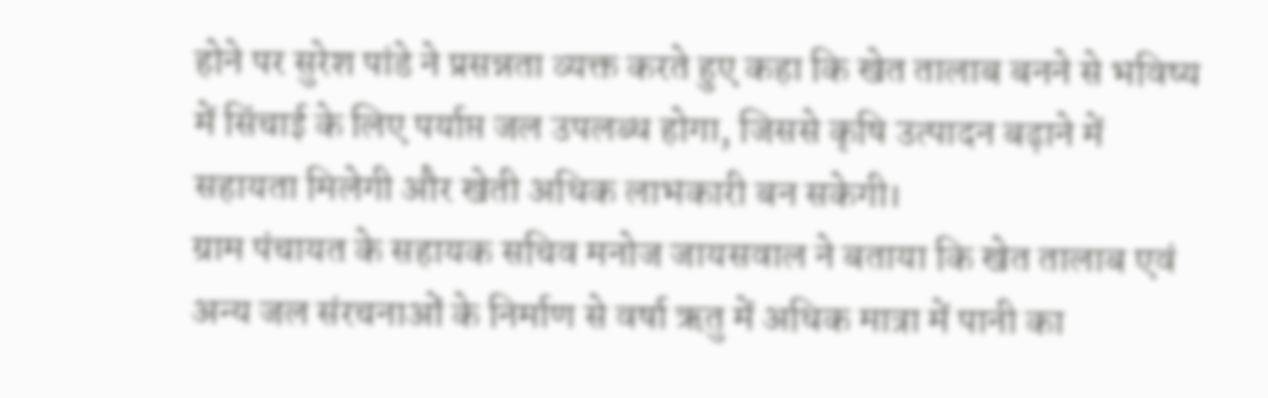होने पर सुरेश पांडे ने प्रसन्नता व्यक्त करते हुए कहा कि खेत तालाब बनने से भविष्य में सिंचाई के लिए पर्याप्त जल उपलब्ध होगा, जिससे कृषि उत्पादन बढ़ाने में सहायता मिलेगी और खेती अधिक लाभकारी बन सकेगी।
ग्राम पंचायत के सहायक सचिव मनोज जायसवाल ने बताया कि खेत तालाब एवं अन्य जल संरचनाओं के निर्माण से वर्षा ऋतु में अधिक मात्रा में पानी का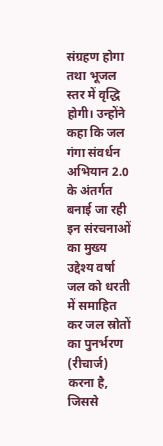संग्रहण होगा तथा भूजल स्तर में वृद्धि होगी। उन्होंने कहा कि जल गंगा संवर्धन अभियान 2.0 के अंतर्गत बनाई जा रही इन संरचनाओं का मुख्य उद्देश्य वर्षा जल को धरती में समाहित कर जल स्रोतों का पुनर्भरण (रीचार्ज) करना है, जिससे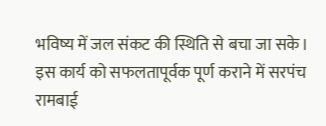भविष्य में जल संकट की स्थिति से बचा जा सके।
इस कार्य को सफलतापूर्वक पूर्ण कराने में सरपंच रामबाई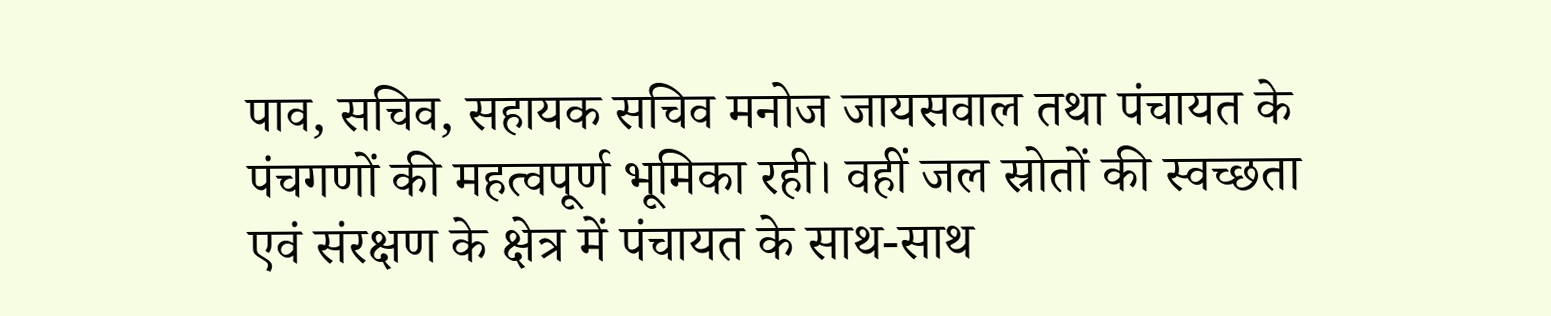पाव, सचिव, सहायक सचिव मनोज जायसवाल तथा पंचायत के पंचगणों की महत्वपूर्ण भूमिका रही। वहीं जल स्रोतों की स्वच्छता एवं संरक्षण के क्षेत्र में पंचायत के साथ-साथ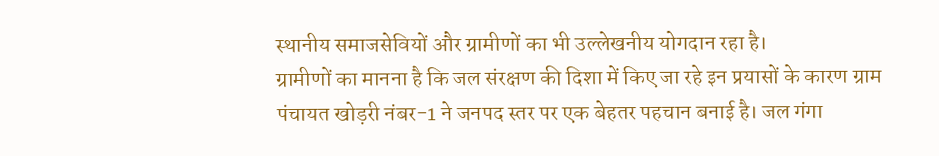स्थानीय समाजसेवियों और ग्रामीणों का भी उल्लेखनीय योगदान रहा है।
ग्रामीणों का मानना है कि जल संरक्षण की दिशा में किए जा रहे इन प्रयासों के कारण ग्राम पंचायत खोड़री नंबर-1 ने जनपद स्तर पर एक बेहतर पहचान बनाई है। जल गंगा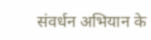संवर्धन अभियान के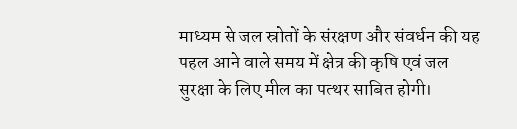माध्यम से जल स्रोतों के संरक्षण और संवर्धन की यह पहल आने वाले समय में क्षेत्र की कृषि एवं जल सुरक्षा के लिए मील का पत्थर साबित होगी।